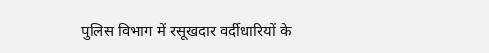पुलिस विभाग में रसूखदार वर्दीधारियों के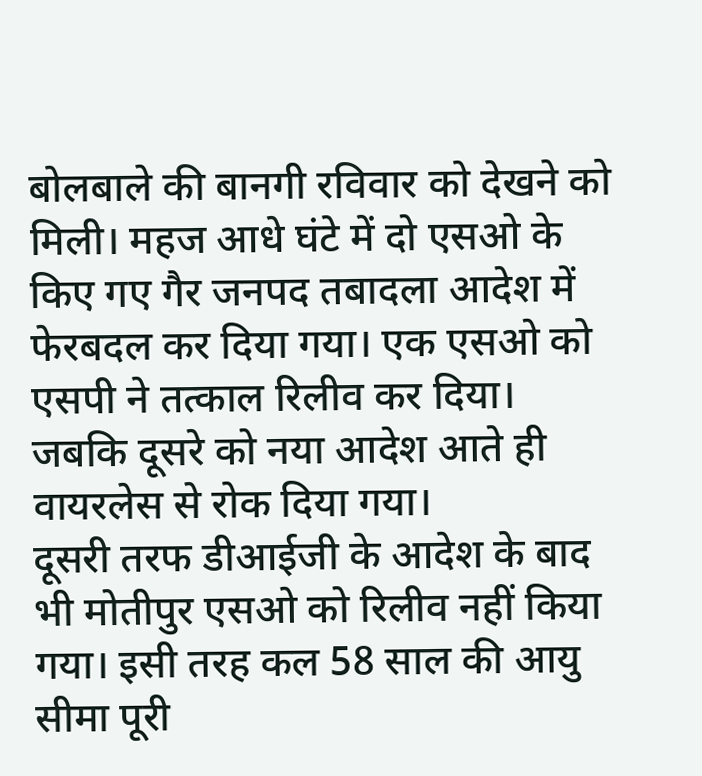बोलबाले की बानगी रविवार को देखने को मिली। महज आधे घंटे में दो एसओ के किए गए गैर जनपद तबादला आदेश में फेरबदल कर दिया गया। एक एसओ को एसपी ने तत्काल रिलीव कर दिया। जबकि दूसरे को नया आदेश आते ही वायरलेस से रोक दिया गया।
दूसरी तरफ डीआईजी के आदेश के बाद भी मोतीपुर एसओ को रिलीव नहीं किया गया। इसी तरह कल 58 साल की आयु सीमा पूरी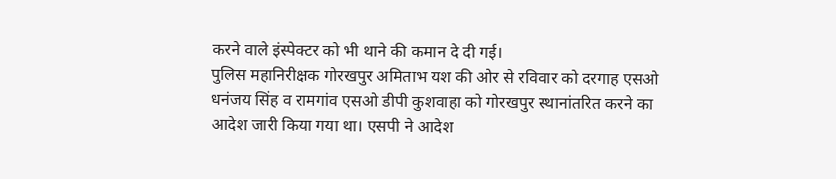करने वाले इंस्पेक्टर को भी थाने की कमान दे दी गई।
पुलिस महानिरीक्षक गोरखपुर अमिताभ यश की ओर से रविवार को दरगाह एसओ धनंजय सिंह व रामगांव एसओ डीपी कुशवाहा को गोरखपुर स्थानांतरित करने का आदेश जारी किया गया था। एसपी ने आदेश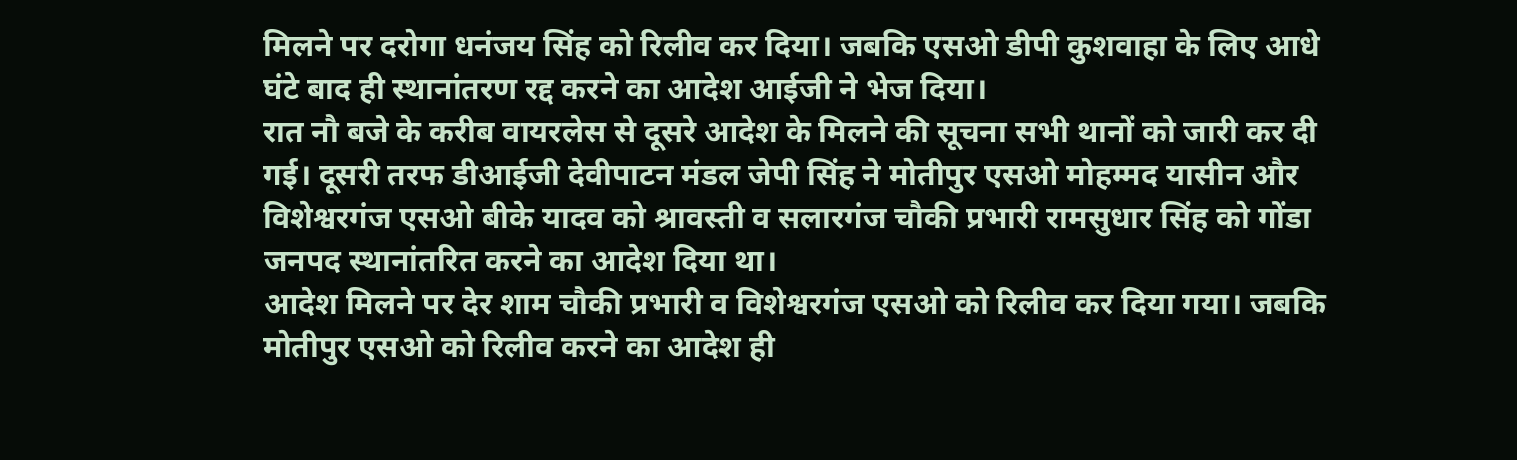मिलने पर दरोगा धनंजय सिंह को रिलीव कर दिया। जबकि एसओ डीपी कुशवाहा के लिए आधे घंटे बाद ही स्थानांतरण रद्द करने का आदेश आईजी ने भेज दिया।
रात नौ बजे के करीब वायरलेस से दूसरे आदेश के मिलने की सूचना सभी थानों को जारी कर दी गई। दूसरी तरफ डीआईजी देवीपाटन मंडल जेपी सिंह ने मोतीपुर एसओ मोहम्मद यासीन और विशेश्वरगंज एसओ बीके यादव को श्रावस्ती व सलारगंज चौकी प्रभारी रामसुधार सिंह को गोंडा जनपद स्थानांतरित करने का आदेश दिया था।
आदेश मिलने पर देर शाम चौकी प्रभारी व विशेश्वरगंज एसओ को रिलीव कर दिया गया। जबकि मोतीपुर एसओ को रिलीव करने का आदेश ही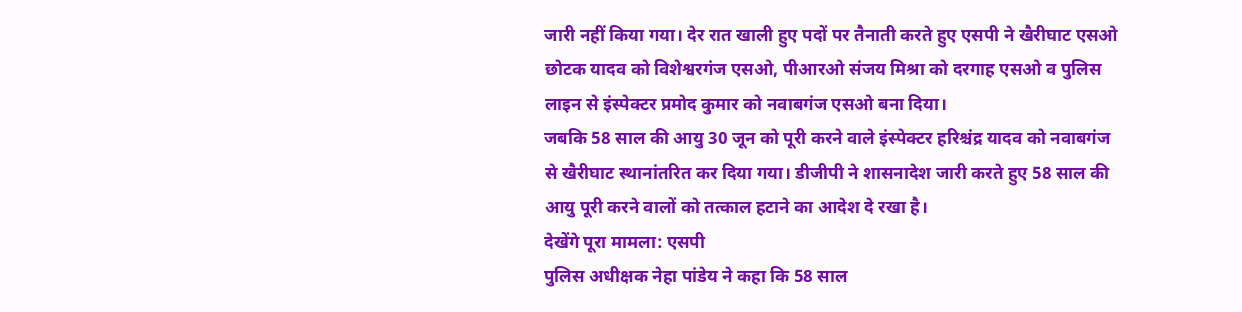जारी नहीं किया गया। देर रात खाली हुए पदों पर तैनाती करते हुए एसपी ने खैरीघाट एसओ छोटक यादव को विशेश्वरगंज एसओ, पीआरओ संजय मिश्रा को दरगाह एसओ व पुलिस लाइन से इंस्पेक्टर प्रमोद कुमार को नवाबगंज एसओ बना दिया।
जबकि 58 साल की आयु 30 जून को पूरी करने वाले इंस्पेक्टर हरिश्चंद्र यादव को नवाबगंज से खैरीघाट स्थानांतरित कर दिया गया। डीजीपी ने शासनादेश जारी करते हुए 58 साल की आयु पूरी करने वालों को तत्काल हटाने का आदेश दे रखा है।
देखेंगे पूरा मामला: एसपी
पुलिस अधीक्षक नेहा पांडेय ने कहा कि 58 साल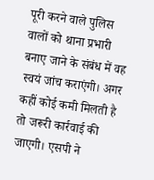पूरी करने वाले पुलिस वालों को थाना प्रभारी बनाए जाने के संबंध में वह स्वयं जांच कराएंगी। अगर कहीं कोई कमी मिलती है तो जरूरी कार्रवाई की जाएगी। एसपी ने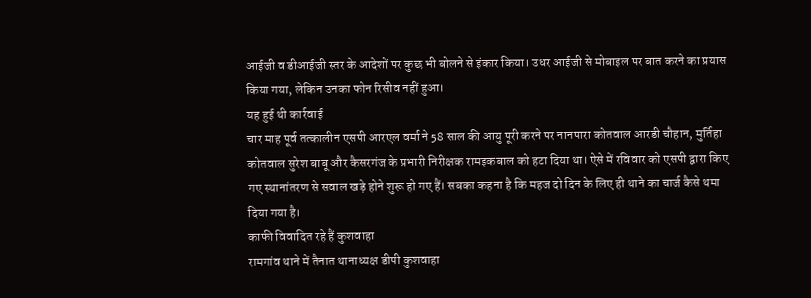आईजी व डीआईजी स्तर के आदेशों पर कुछ भी बोलने से इंकार किया। उधर आईजी से मोबाइल पर बात करने का प्रयास किया गया, लेकिन उनका फोन रिसीव नहीं हुआ।
यह हुई थी कार्रवाई
चार माह पूर्व तत्कालीन एसपी आरएल वर्मा ने 58 साल की आयु पूरी करने पर नानपारा कोतवाल आरडी चौहान, मुर्तिहा कोतवाल सुरेश बाबू और कैसरगंज के प्रभारी निरीक्षक रामइकबाल को हटा दिया था। ऐसे में रविवार को एसपी द्वारा किए गए स्थानांतरण से सवाल खड़े होने शुरू हो गए हैं। सबका कहना है कि महज दो दिन के लिए ही थाने का चार्ज कैसे थमा दिया गया है।
काफी विवादित रहे हैं कुशवाहा
रामगांव थाने में तैनात थानाध्यक्ष डीपी कुशवाहा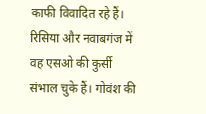काफी विवादित रहे हैं। रिसिया और नवाबगंज में वह एसओ की कुर्सी संभाल चुके हैं। गोवंश की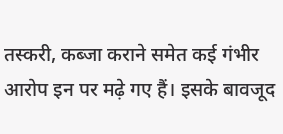तस्करी, कब्जा कराने समेत कई गंभीर आरोप इन पर मढ़े गए हैं। इसके बावजूद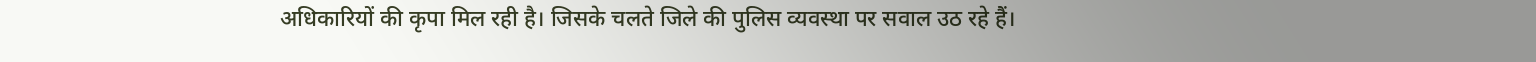अधिकारियों की कृपा मिल रही है। जिसके चलते जिले की पुलिस व्यवस्था पर सवाल उठ रहे हैं।